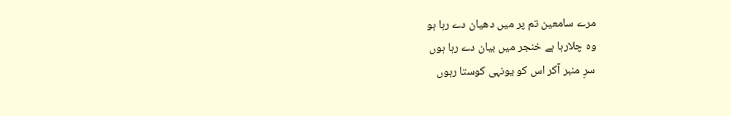مرے سامعین تم پر میں دھیان دے رہا ہو
وہ چلارہا ہے خنجر میں بیان دے رہا ہوں
سرِ منبر آکر اس کو یونہی کوستا رہوں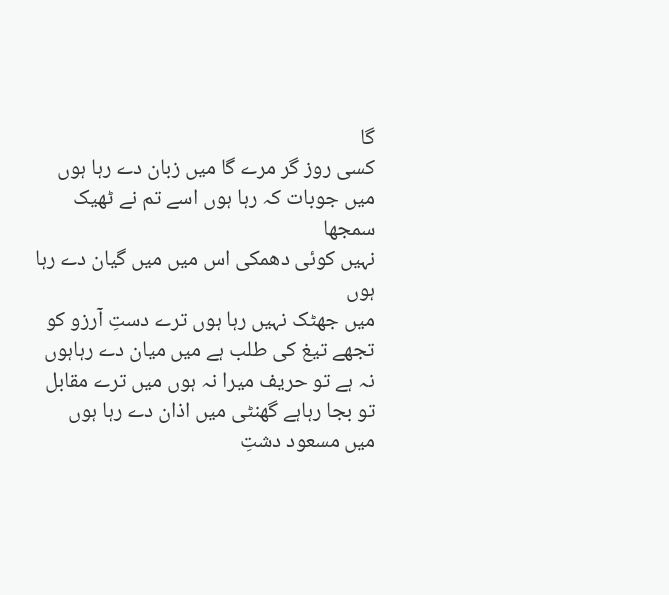گا
کسی روز گر مرے گا میں زبان دے رہا ہوں
میں جوبات کہ رہا ہوں اسے تم نے ٹھیک سمجھا
نہیں کوئی دھمکی اس میں میں گیان دے رہا ہوں
میں جھٹک نہیں رہا ہوں ترے دستِ آرزو کو
تجھے تیغ کی طلب ہے میں میان دے رہاہوں
نہ ہے تو حریف میرا نہ ہوں میں ترے مقابل
تو بجا رہاہے گھنٹی میں اذان دے رہا ہوں
میں مسعود دشتِ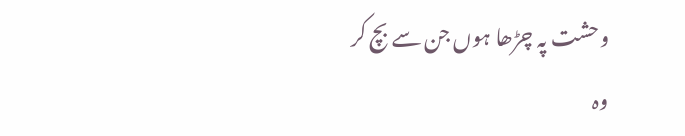وحشت پہ چڑھا ہوں جن سے بچ کر
وہ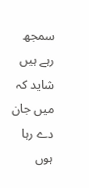سمجھ رہے ہیں شاید کہ میں جان دے رہا ہوں